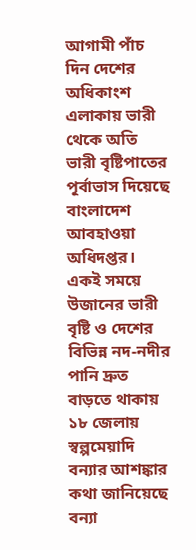আগামী পাঁচ দিন দেশের অধিকাংশ এলাকায় ভারী থেকে অতি ভারী বৃষ্টিপাতের পূর্বাভাস দিয়েছে বাংলাদেশ আবহাওয়া অধিদপ্তর। একই সময়ে উজানের ভারী বৃষ্টি ও দেশের বিভিন্ন নদ-নদীর পানি দ্রুত বাড়তে থাকায় ১৮ জেলায় স্বল্পমেয়াদি বন্যার আশঙ্কার কথা জানিয়েছে বন্যা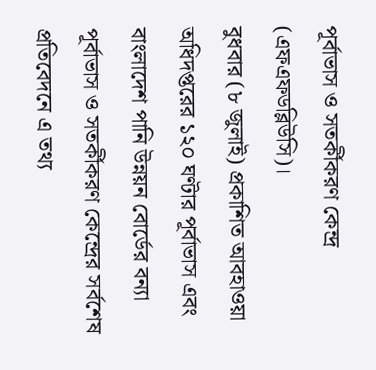পূর্বাভাস ও সতর্কীকরণ কেন্দ্র (এফএফডব্লিউসি)।
বুধবার (৮ জুলাই) প্রকাশিত আবহাওয়া অধিদপ্তরের ১২০ ঘণ্টার পূর্বাভাস এবং বাংলাদেশ পানি উন্নয়ন বোর্ডের বন্যা পূর্বাভাস ও সতর্কীকরণ কেন্দ্রের সর্বশেষ প্রতিবেদনে এ তথ্য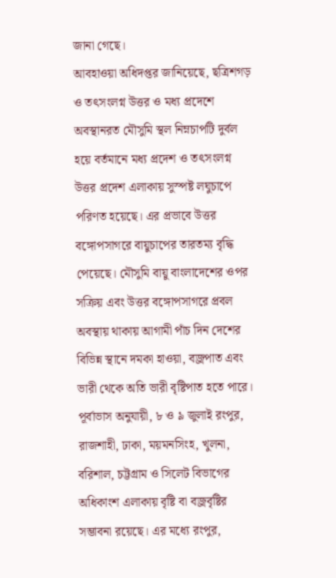জানা গেছে।
আবহাওয়া অধিদপ্তর জানিয়েছে, ছত্রিশগড় ও তৎসংলগ্ন উত্তর ও মধ্য প্রদেশে অবস্থানরত মৌসুমি স্থল নিম্নচাপটি দুর্বল হয়ে বর্তমানে মধ্য প্রদেশ ও তৎসংলগ্ন উত্তর প্রদেশ এলাকায় সুস্পষ্ট লঘুচাপে পরিণত হয়েছে। এর প্রভাবে উত্তর বঙ্গোপসাগরে বায়ুচাপের তারতম্য বৃদ্ধি পেয়েছে। মৌসুমি বায়ু বাংলাদেশের ওপর সক্রিয় এবং উত্তর বঙ্গোপসাগরে প্রবল অবস্থায় থাকায় আগামী পাঁচ দিন দেশের বিভিন্ন স্থানে দমকা হাওয়া, বজ্রপাত এবং ভারী থেকে অতি ভারী বৃষ্টিপাত হতে পারে।
পূর্বাভাস অনুযায়ী, ৮ ও ৯ জুলাই রংপুর, রাজশাহী, ঢাকা, ময়মনসিংহ, খুলনা, বরিশাল, চট্টগ্রাম ও সিলেট বিভাগের অধিকাংশ এলাকায় বৃষ্টি বা বজ্রবৃষ্টির সম্ভাবনা রয়েছে। এর মধ্যে রংপুর,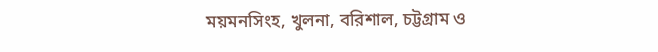ময়মনসিংহ, খুলনা, বরিশাল, চট্টগ্রাম ও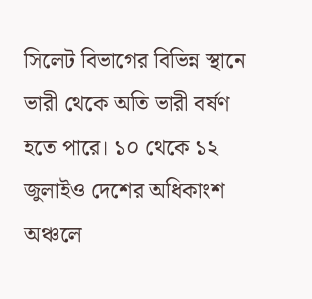সিলেট বিভাগের বিভিন্ন স্থানে ভারী থেকে অতি ভারী বর্ষণ হতে পারে। ১০ থেকে ১২ জুলাইও দেশের অধিকাংশ অঞ্চলে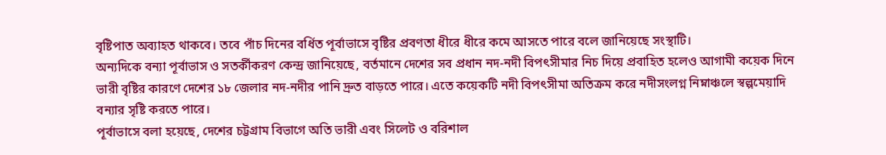বৃষ্টিপাত অব্যাহত থাকবে। তবে পাঁচ দিনের বর্ধিত পূর্বাভাসে বৃষ্টির প্রবণতা ধীরে ধীরে কমে আসতে পারে বলে জানিয়েছে সংস্থাটি।
অন্যদিকে বন্যা পূর্বাভাস ও সতর্কীকরণ কেন্দ্র জানিয়েছে, বর্তমানে দেশের সব প্রধান নদ-নদী বিপৎসীমার নিচ দিয়ে প্রবাহিত হলেও আগামী কয়েক দিনে ভারী বৃষ্টির কারণে দেশের ১৮ জেলার নদ-নদীর পানি দ্রুত বাড়তে পারে। এতে কয়েকটি নদী বিপৎসীমা অতিক্রম করে নদীসংলগ্ন নিম্নাঞ্চলে স্বল্পমেয়াদি বন্যার সৃষ্টি করতে পারে।
পূর্বাভাসে বলা হয়েছে, দেশের চট্টগ্রাম বিভাগে অতি ভারী এবং সিলেট ও বরিশাল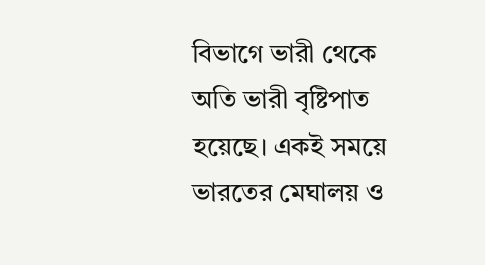বিভাগে ভারী থেকে অতি ভারী বৃষ্টিপাত হয়েছে। একই সময়ে ভারতের মেঘালয় ও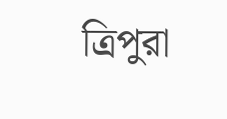ত্রিপুরা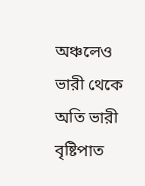অঞ্চলেও ভারী থেকে অতি ভারী বৃষ্টিপাত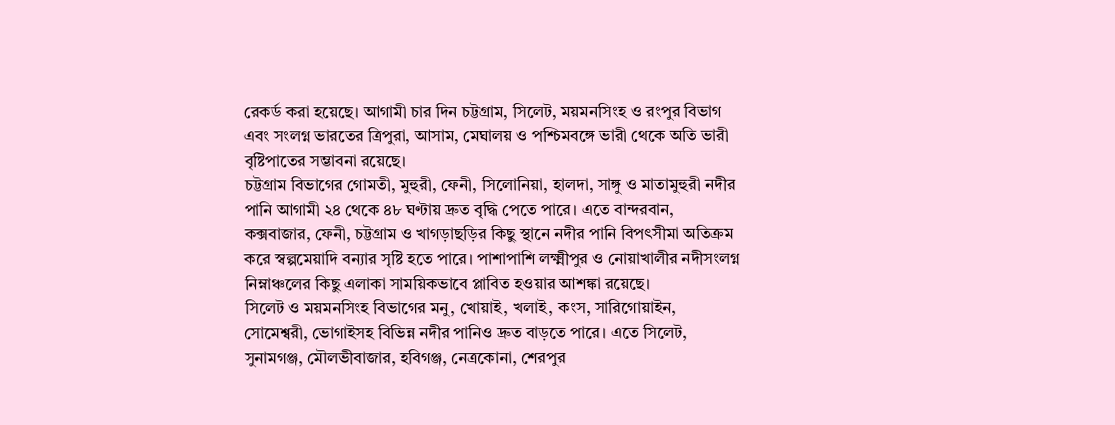রেকর্ড করা হয়েছে। আগামী চার দিন চট্টগ্রাম, সিলেট, ময়মনসিংহ ও রংপুর বিভাগ এবং সংলগ্ন ভারতের ত্রিপুরা, আসাম, মেঘালয় ও পশ্চিমবঙ্গে ভারী থেকে অতি ভারী বৃষ্টিপাতের সম্ভাবনা রয়েছে।
চট্টগ্রাম বিভাগের গোমতী, মুহুরী, ফেনী, সিলোনিয়া, হালদা, সাঙ্গু ও মাতামুহুরী নদীর পানি আগামী ২৪ থেকে ৪৮ ঘণ্টায় দ্রুত বৃদ্ধি পেতে পারে। এতে বান্দরবান, কক্সবাজার, ফেনী, চট্টগ্রাম ও খাগড়াছড়ির কিছু স্থানে নদীর পানি বিপৎসীমা অতিক্রম করে স্বল্পমেয়াদি বন্যার সৃষ্টি হতে পারে। পাশাপাশি লক্ষ্মীপুর ও নোয়াখালীর নদীসংলগ্ন নিম্নাঞ্চলের কিছু এলাকা সাময়িকভাবে প্লাবিত হওয়ার আশঙ্কা রয়েছে।
সিলেট ও ময়মনসিংহ বিভাগের মনু, খোয়াই, খলাই, কংস, সারিগোয়াইন, সোমেশ্বরী, ভোগাইসহ বিভিন্ন নদীর পানিও দ্রুত বাড়তে পারে। এতে সিলেট, সুনামগঞ্জ, মৌলভীবাজার, হবিগঞ্জ, নেত্রকোনা, শেরপুর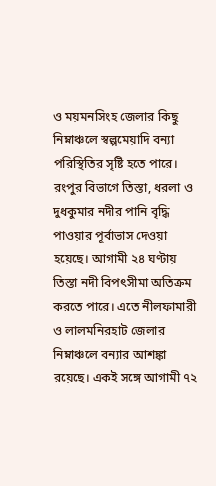ও ময়মনসিংহ জেলার কিছু নিম্নাঞ্চলে স্বল্পমেয়াদি বন্যা পরিস্থিতির সৃষ্টি হতে পারে।
রংপুর বিভাগে তিস্তা, ধরলা ও দুধকুমার নদীর পানি বৃদ্ধি পাওয়ার পূর্বাভাস দেওয়া হয়েছে। আগামী ২৪ ঘণ্টায় তিস্তা নদী বিপৎসীমা অতিক্রম করতে পারে। এতে নীলফামারী ও লালমনিরহাট জেলার নিম্নাঞ্চলে বন্যার আশঙ্কা রয়েছে। একই সঙ্গে আগামী ৭২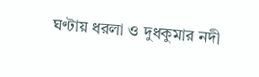ঘণ্টায় ধরলা ও দুধকুমার নদী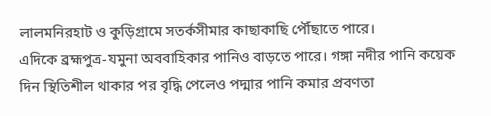লালমনিরহাট ও কুড়িগ্রামে সতর্কসীমার কাছাকাছি পৌঁছাতে পারে।
এদিকে ব্রহ্মপুত্র-যমুনা অববাহিকার পানিও বাড়তে পারে। গঙ্গা নদীর পানি কয়েক দিন স্থিতিশীল থাকার পর বৃদ্ধি পেলেও পদ্মার পানি কমার প্রবণতা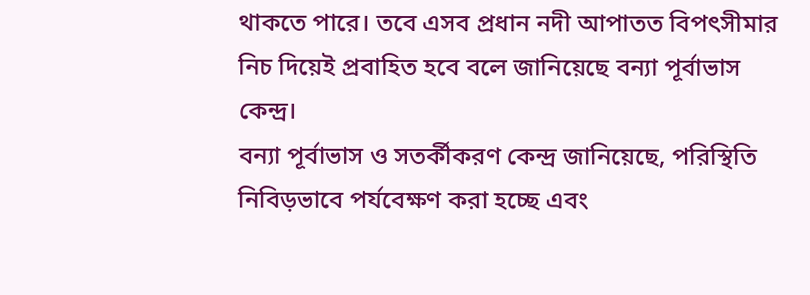থাকতে পারে। তবে এসব প্রধান নদী আপাতত বিপৎসীমার নিচ দিয়েই প্রবাহিত হবে বলে জানিয়েছে বন্যা পূর্বাভাস কেন্দ্র।
বন্যা পূর্বাভাস ও সতর্কীকরণ কেন্দ্র জানিয়েছে, পরিস্থিতি নিবিড়ভাবে পর্যবেক্ষণ করা হচ্ছে এবং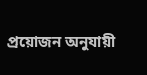প্রয়োজন অনুযায়ী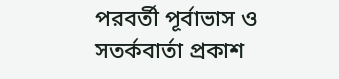পরবর্তী পূর্বাভাস ও সতর্কবার্তা প্রকাশ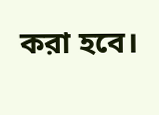করা হবে।